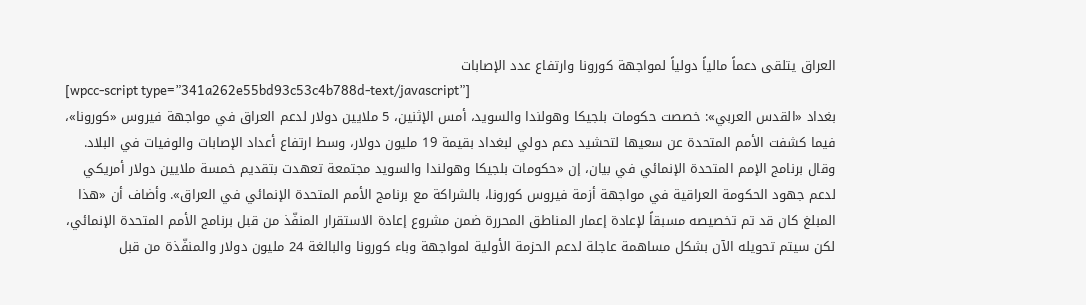العراق يتلقى دعماً مالياً دولياً لمواجهة كورونا وارتفاع عدد الإصابات
[wpcc-script type=”341a262e55bd93c53c4b788d-text/javascript”]
بغداد «القدس العربي»: خصصت حكومات بلجيكا وهولندا والسويد، أمس الإثنين، 5 ملايين دولار لدعم العراق في مواجهة فيروس «كورونا»، فيما كشفت الأمم المتحدة عن سعيها لتحشيد دعم دولي لبغداد بقيمة 19 مليون دولار، وسط ارتفاع أعداد الإصابات والوفيات في البلاد.
وقال برنامج الإمم المتحدة الإنمائي في بيان، إن «حكومات بلجيكا وهولندا والسويد مجتمعة تعهدت بتقديم خمسة ملايين دولار أمريكي لدعم جهود الحكومة العراقية في مواجهة أزمة فيروس كورونا، بالشراكة مع برنامج الأمم المتحدة الإنمائي في العراق». وأضاف أن «هذا المبلغ كان قد تم تخصيصه مسبقاً لإعادة إعمار المناطق المحررة ضمن مشروع إعادة الاستقرار المنفّذ من قبل برنامج الأمم المتحدة الإنمائي، لكن سيتم تحويله الآن بشكل مساهمة عاجلة لدعم الحزمة الأولية لمواجهة وباء كورونا والبالغة 24 مليون دولار والمنفّذة من قبل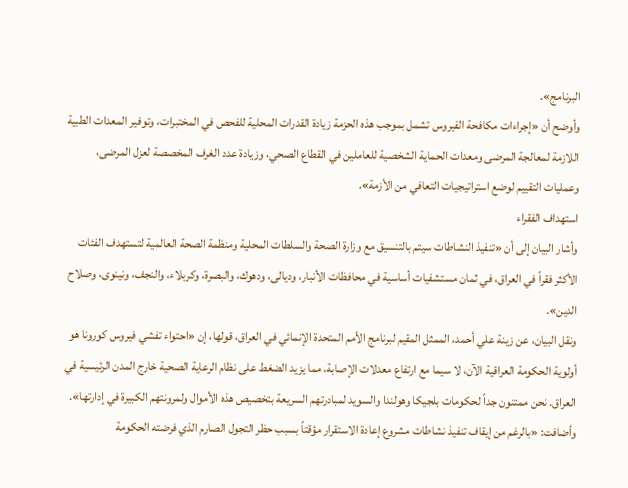البرنامج».
وأوضح أن «إجراءات مكافحة الفيروس تشمل بموجب هذه الحزمة زيادة القدرات المحلية للفحص في المختبرات، وتوفير المعدات الطبية اللازمة لمعالجة المرضى ومعدات الحماية الشخصية للعاملين في القطاع الصحي، وزيادة عدد الغرف المخصصة لعزل المرضى، وعمليات التقييم لوضع استراتيجيات التعافي من الأزمة».
استهداف الفقراء
وأشار البيان إلى أن «تنفيذ النشاطات سيتم بالتنسيق مع وزارة الصحة والسلطات المحلية ومنظمة الصحة العالمية لتستهدف الفئات الأكثر فقراً في العراق، في ثمان مستشفيات أساسية في محافظات الأنبار، وديالى، ودهوك، والبصرة، وكربلاء، والنجف، ونينوى، وصلاح الدين».
ونقل البيان، عن زينة علي أحمد، الممثل المقيم لبرنامج الأمم المتحدة الإنمائي في العراق، قولها، إن «احتواء تفشي فيروس كورونا هو أولوية الحكومة العراقية الآن، لا سيما مع ارتفاع معدلات الإصابة، مما يزيد الضغط على نظام الرعاية الصحية خارج المدن الرئيسية في العراق. نحن ممتنون جداً لحكومات بلجيكا وهولندا والسويد لمبادرتهم السريعة بتخصيص هذه الأموال ولمرونتهم الكبيرة في إدارتها».
وأضافت: «بالرغم من إيقاف تنفيذ نشاطات مشروع إعادة الاستقرار مؤقتاً بسبب حظر التجول الصارم الذي فرضته الحكومة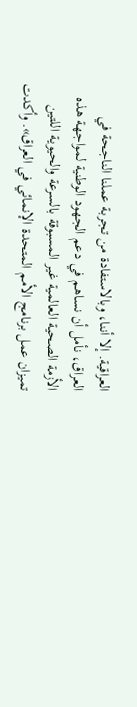العراقية. إلا أننا، وبالاستفادة من تجربة عملنا الناجحة في العراق، نأمل أن نساهم في دعم الجهود الوطنية لمواجهة هذه الأزمة الصحية العالمية غير المسبوقة بالسرعة والحيوية اللتين تميزان عمل برنامج الأمم المتحدة الإنمائي في العراق». وأكدت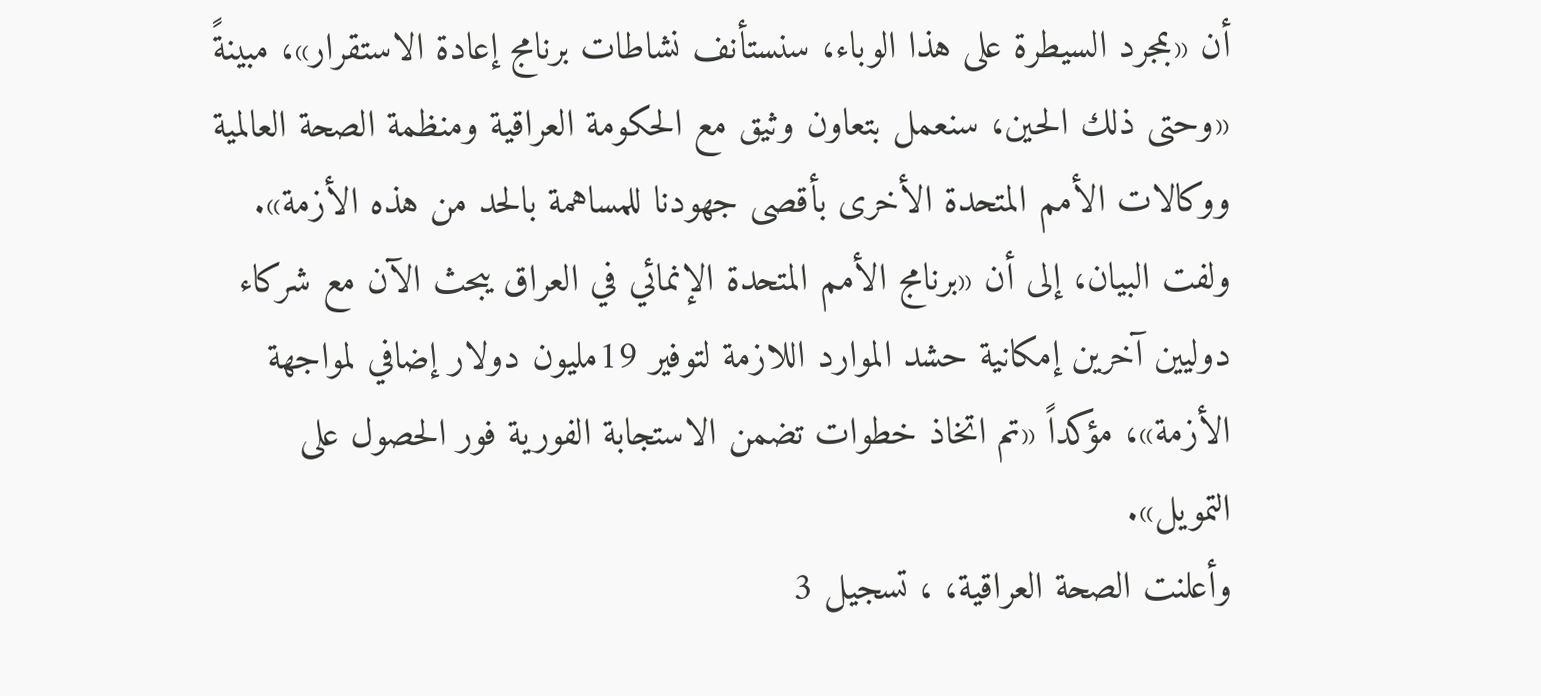أن «بمجرد السيطرة على هذا الوباء، سنستأنف نشاطات برنامج إعادة الاستقرار»، مبينةً «وحتى ذلك الحين، سنعمل بتعاون وثيق مع الحكومة العراقية ومنظمة الصحة العالمية ووكالات الأمم المتحدة الأخرى بأقصى جهودنا للمساهمة بالحد من هذه الأزمة».
ولفت البيان، إلى أن «برنامج الأمم المتحدة الإنمائي في العراق يبحث الآن مع شركاء دوليين آخرين إمكانية حشد الموارد اللازمة لتوفير 19مليون دولار إضافي لمواجهة الأزمة»، مؤكداً «تم اتخاذ خطوات تضمن الاستجابة الفورية فور الحصول على التمويل».
وأعلنت الصحة العراقية، ، تسجيل 3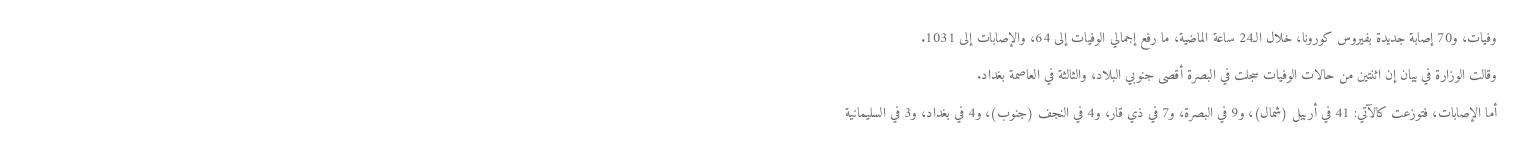وفيات، و70 إصابة جديدة بفيروس كورونا، خلال الـ24 ساعة الماضية، ما رفع إجمالي الوفيات إلى 64، والإصابات إلى 1031.
وقالت الوزارة في بيان إن اثنتين من حالات الوفيات سجلت في البصرة أقصى جنوبي البلاد، والثالثة في العاصمة بغداد.
أما الإصابات، فتوزعت كالآتي: 41 في أربيل (شمال)، و9 في البصرة، و7 في ذي قار، و4 في النجف (جنوب)، و4 في بغداد، و3 في السليمانية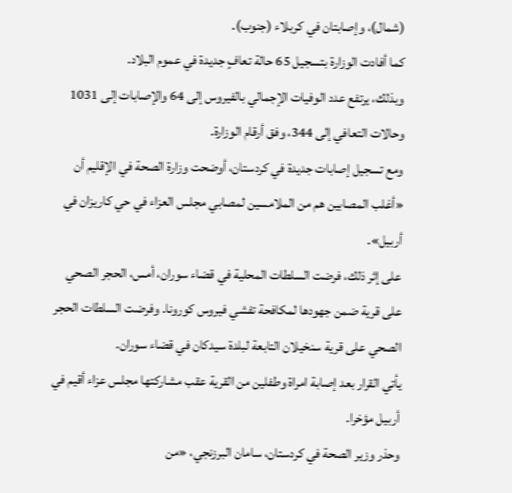(شمال)، وإصابتان في كربلاء (جنوب).
كما أفادت الوزارة بتسجيل 65 حالة تعافٍ جديدة في عموم البلاد.
وبذلك، يرتفع عدد الوفيات الإجمالي بالفيروس إلى 64 والإصابات إلى 1031 وحالات التعافي إلى 344، وفق أرقام الوزارة.
ومع تسجيل إصابات جديدة في كردستان، أوضحت وزارة الصحة في الإقليم أن «أغلب المصابين هم من الملامسين لمصابي مجلس العزاء في حي كاريزان في أربيل».
على إثر ذلك، فرضت السلطات المحلية في قضاء سوران، أمس، الحجر الصحي على قرية ضمن جهودها لمكافحة تفشي فيروس كورونا. وفرضت السلطات الحجر الصحي على قرية سنخيلان التابعة لبلدة سيدكان في قضاء سوران.
يأتي القرار بعد إصابة امراة وطفلين من القرية عقب مشاركتها مجلس عزاء أقيم في أربيل مؤخرا.
وحذر وزير الصحة في كردستان، سامان البرزنجي، «من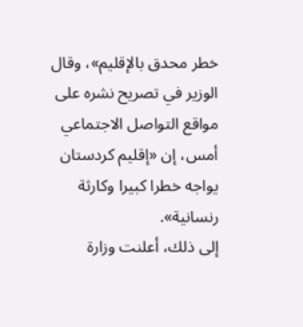خطر محدق بالإقليم»، وقال الوزير في تصريح نشره على مواقع التواصل الاجتماعي أمس، إن «إقليم كردستان يواجه خطرا كبيرا وكارثة رنسانية».
إلى ذلك، أعلنت وزارة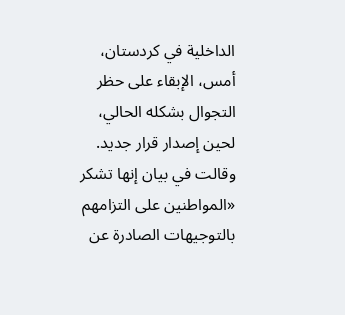الداخلية في كردستان، أمس، الإبقاء على حظر التجوال بشكله الحالي، لحين إصدار قرار جديد.
وقالت في بيان إنها تشكر «المواطنين على التزامهم بالتوجيهات الصادرة عن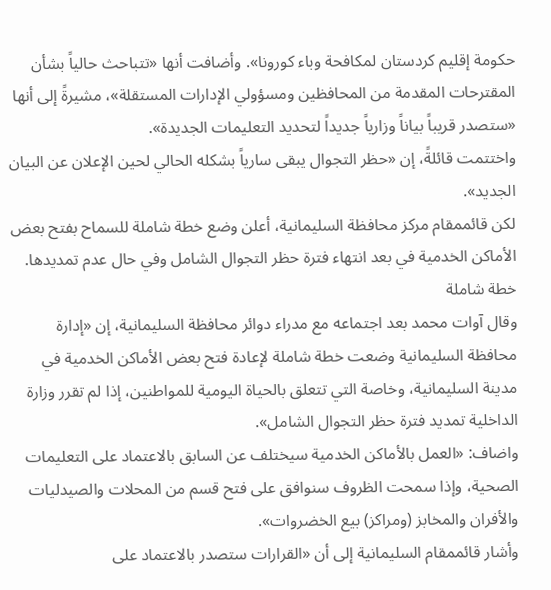حكومة إقليم كردستان لمكافحة وباء كورونا». وأضافت أنها «تتباحث حالياً بشأن المقترحات المقدمة من المحافظين ومسؤولي الإدارات المستقلة»، مشيرةً إلى أنها «ستصدر قريباً بياناً وزارياً جديداً لتحديد التعليمات الجديدة».
واختتمت قائلةً، إن «حظر التجوال يبقى سارياً بشكله الحالي لحين الإعلان عن البيان الجديد».
لكن قائممقام مركز محافظة السليمانية، أعلن وضع خطة شاملة للسماح بفتح بعض الأماكن الخدمية في بعد انتهاء فترة حظر التجوال الشامل وفي حال عدم تمديدها.
خطة شاملة
وقال آوات محمد بعد اجتماعه مع مدراء دوائر محافظة السليمانية، إن «إدارة محافظة السليمانية وضعت خطة شاملة لإعادة فتح بعض الأماكن الخدمية في مدينة السليمانية، وخاصة التي تتعلق بالحياة اليومية للمواطنين، إذا لم تقرر وزارة الداخلية تمديد فترة حظر التجوال الشامل».
واضاف: «العمل بالأماكن الخدمية سيختلف عن السابق بالاعتماد على التعليمات الصحية، وإذا سمحت الظروف سنوافق على فتح قسم من المحلات والصيدليات والأفران والمخابز (ومراكز) بيع الخضروات».
وأشار قائممقام السليمانية إلى أن «القرارات ستصدر بالاعتماد على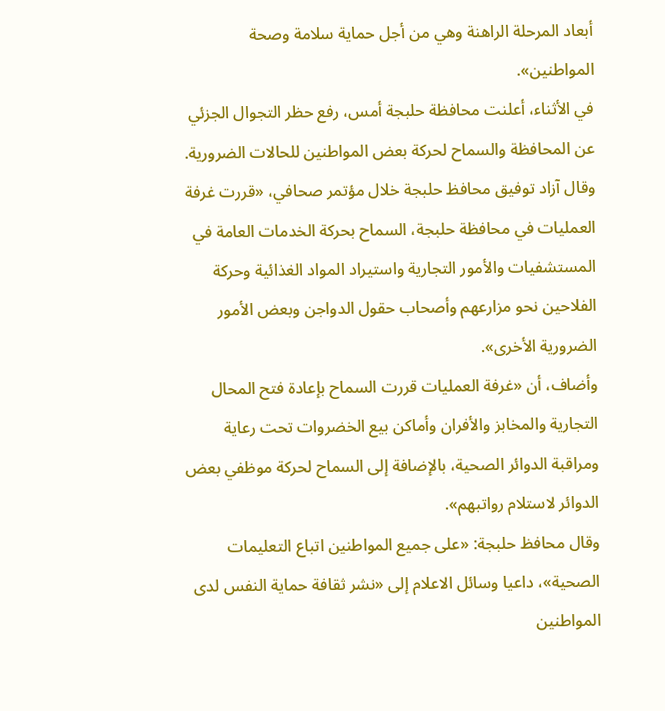أبعاد المرحلة الراهنة وهي من أجل حماية سلامة وصحة المواطنين».
في الأثناء، أعلنت محافظة حلبجة أمس، رفع حظر التجوال الجزئي عن المحافظة والسماح لحركة بعض المواطنين للحالات الضرورية.
وقال آزاد توفيق محافظ حلبجة خلال مؤتمر صحافي، «قررت غرفة العمليات في محافظة حلبجة، السماح بحركة الخدمات العامة في المستشفيات والأمور التجارية واستيراد المواد الغذائية وحركة الفلاحين نحو مزارعهم وأصحاب حقول الدواجن وبعض الأمور الضرورية الأخرى».
وأضاف، أن «غرفة العمليات قررت السماح بإعادة فتح المحال التجارية والمخابز والأفران وأماكن بيع الخضروات تحت رعاية ومراقبة الدوائر الصحية، بالإضافة إلى السماح لحركة موظفي بعض الدوائر لاستلام رواتبهم».
وقال محافظ حلبجة: «على جميع المواطنين اتباع التعليمات الصحية»، داعيا وسائل الاعلام إلى «نشر ثقافة حماية النفس لدى المواطنين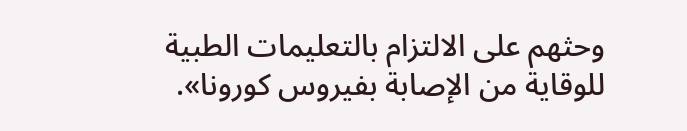وحثهم على الالتزام بالتعليمات الطبية للوقاية من الإصابة بفيروس كورونا».